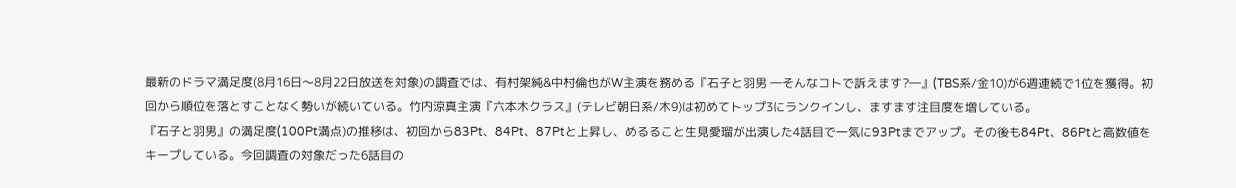最新のドラマ満足度(8月16日〜8月22日放送を対象)の調査では、有村架純&中村倫也がW主演を務める『石子と羽男 ―そんなコトで訴えます?―』(TBS系/金10)が6週連続で1位を獲得。初回から順位を落とすことなく勢いが続いている。竹内涼真主演『六本木クラス』(テレビ朝日系/木9)は初めてトップ3にランクインし、ますます注目度を増している。
『石子と羽男』の満足度(100Pt満点)の推移は、初回から83Pt、84Pt、87Ptと上昇し、めるること生見愛瑠が出演した4話目で一気に93Ptまでアップ。その後も84Pt、86Ptと高数値をキープしている。今回調査の対象だった6話目の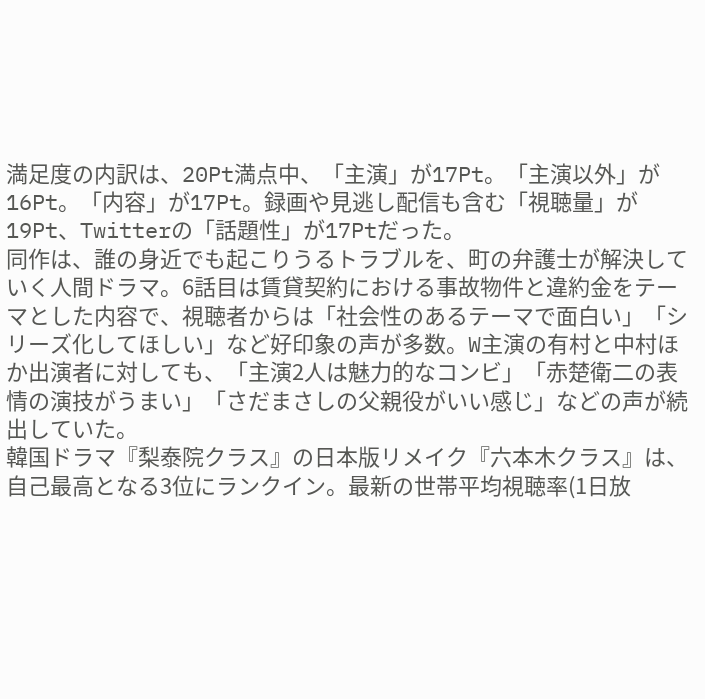満足度の内訳は、20Pt満点中、「主演」が17Pt。「主演以外」が16Pt。「内容」が17Pt。録画や見逃し配信も含む「視聴量」が19Pt、Twitterの「話題性」が17Ptだった。
同作は、誰の身近でも起こりうるトラブルを、町の弁護士が解決していく人間ドラマ。6話目は賃貸契約における事故物件と違約金をテーマとした内容で、視聴者からは「社会性のあるテーマで面白い」「シリーズ化してほしい」など好印象の声が多数。W主演の有村と中村ほか出演者に対しても、「主演2人は魅力的なコンビ」「赤楚衛二の表情の演技がうまい」「さだまさしの父親役がいい感じ」などの声が続出していた。
韓国ドラマ『梨泰院クラス』の日本版リメイク『六本木クラス』は、自己最高となる3位にランクイン。最新の世帯平均視聴率(1日放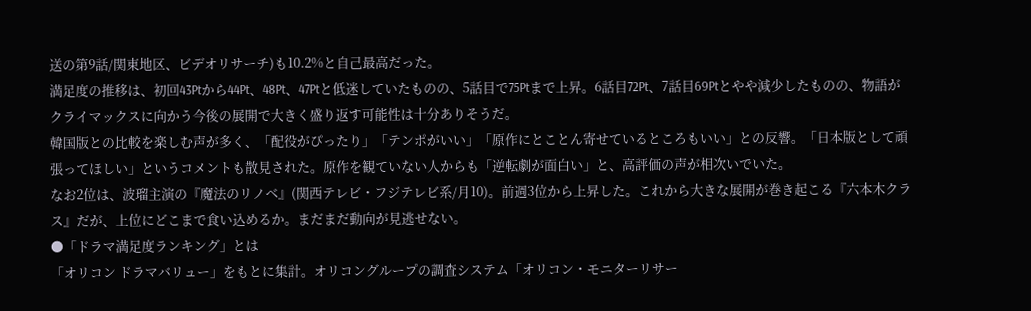送の第9話/関東地区、ビデオリサーチ)も10.2%と自己最高だった。
満足度の推移は、初回43Ptから44Pt、48Pt、47Ptと低迷していたものの、5話目で75Ptまで上昇。6話目72Pt、7話目69Ptとやや減少したものの、物語がクライマックスに向かう今後の展開で大きく盛り返す可能性は十分ありそうだ。
韓国版との比較を楽しむ声が多く、「配役がぴったり」「テンポがいい」「原作にとことん寄せているところもいい」との反響。「日本版として頑張ってほしい」というコメントも散見された。原作を観ていない人からも「逆転劇が面白い」と、高評価の声が相次いでいた。
なお2位は、波瑠主演の『魔法のリノベ』(関西テレビ・フジテレビ系/月10)。前週3位から上昇した。これから大きな展開が巻き起こる『六本木クラス』だが、上位にどこまで食い込めるか。まだまだ動向が見逃せない。
●「ドラマ満足度ランキング」とは
「オリコン ドラマバリュー」をもとに集計。オリコングループの調査システム「オリコン・モニターリサー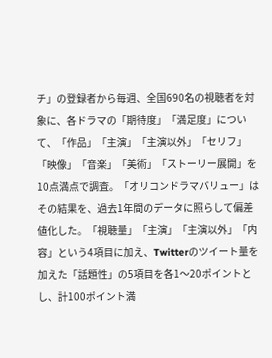チ」の登録者から毎週、全国690名の視聴者を対象に、各ドラマの「期待度」「満足度」について、「作品」「主演」「主演以外」「セリフ」「映像」「音楽」「美術」「ストーリー展開」を10点満点で調査。「オリコンドラマバリュー」はその結果を、過去1年間のデータに照らして偏差値化した。「視聴量」「主演」「主演以外」「内容」という4項目に加え、Twitterのツイート量を加えた「話題性」の5項目を各1〜20ポイントとし、計100ポイント満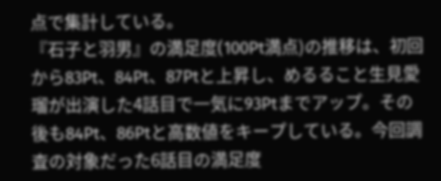点で集計している。
『石子と羽男』の満足度(100Pt満点)の推移は、初回から83Pt、84Pt、87Ptと上昇し、めるること生見愛瑠が出演した4話目で一気に93Ptまでアップ。その後も84Pt、86Ptと高数値をキープしている。今回調査の対象だった6話目の満足度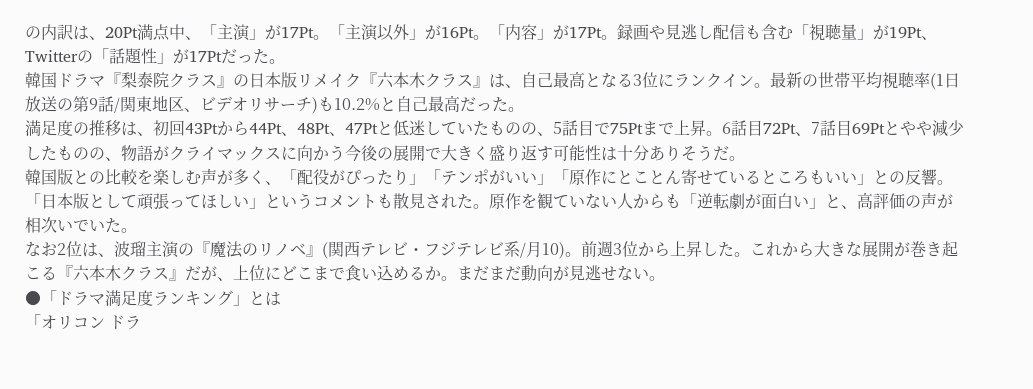の内訳は、20Pt満点中、「主演」が17Pt。「主演以外」が16Pt。「内容」が17Pt。録画や見逃し配信も含む「視聴量」が19Pt、Twitterの「話題性」が17Ptだった。
韓国ドラマ『梨泰院クラス』の日本版リメイク『六本木クラス』は、自己最高となる3位にランクイン。最新の世帯平均視聴率(1日放送の第9話/関東地区、ビデオリサーチ)も10.2%と自己最高だった。
満足度の推移は、初回43Ptから44Pt、48Pt、47Ptと低迷していたものの、5話目で75Ptまで上昇。6話目72Pt、7話目69Ptとやや減少したものの、物語がクライマックスに向かう今後の展開で大きく盛り返す可能性は十分ありそうだ。
韓国版との比較を楽しむ声が多く、「配役がぴったり」「テンポがいい」「原作にとことん寄せているところもいい」との反響。「日本版として頑張ってほしい」というコメントも散見された。原作を観ていない人からも「逆転劇が面白い」と、高評価の声が相次いでいた。
なお2位は、波瑠主演の『魔法のリノベ』(関西テレビ・フジテレビ系/月10)。前週3位から上昇した。これから大きな展開が巻き起こる『六本木クラス』だが、上位にどこまで食い込めるか。まだまだ動向が見逃せない。
●「ドラマ満足度ランキング」とは
「オリコン ドラ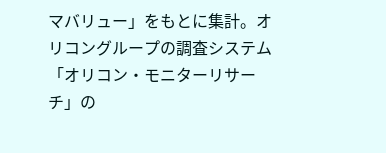マバリュー」をもとに集計。オリコングループの調査システム「オリコン・モニターリサーチ」の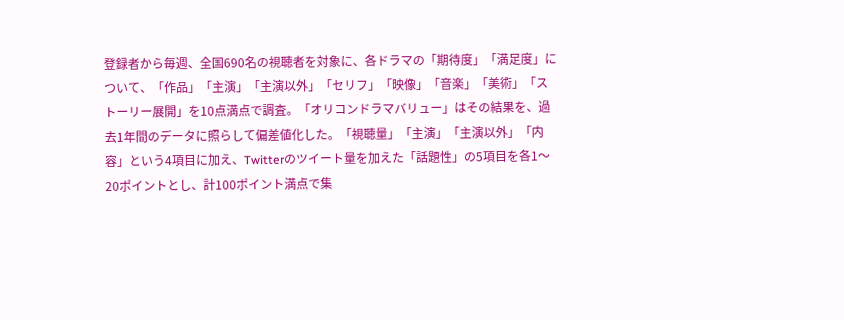登録者から毎週、全国690名の視聴者を対象に、各ドラマの「期待度」「満足度」について、「作品」「主演」「主演以外」「セリフ」「映像」「音楽」「美術」「ストーリー展開」を10点満点で調査。「オリコンドラマバリュー」はその結果を、過去1年間のデータに照らして偏差値化した。「視聴量」「主演」「主演以外」「内容」という4項目に加え、Twitterのツイート量を加えた「話題性」の5項目を各1〜20ポイントとし、計100ポイント満点で集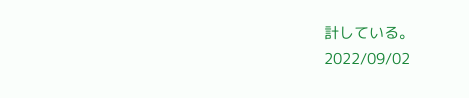計している。
2022/09/02